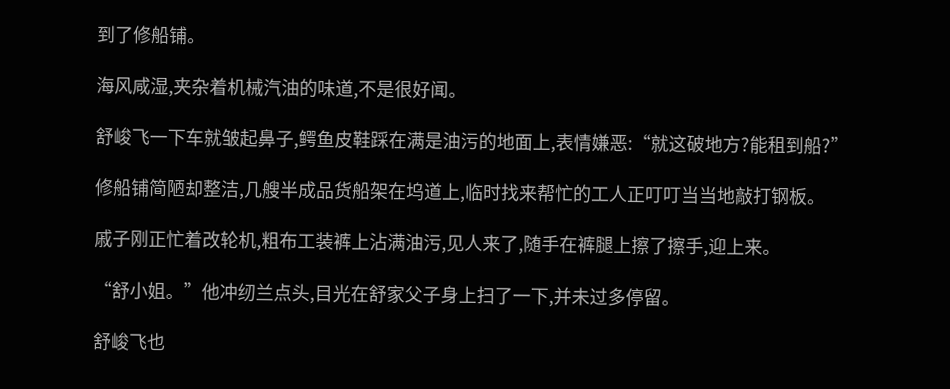到了修船铺。

海风咸湿,夹杂着机械汽油的味道,不是很好闻。

舒峻飞一下车就皱起鼻子,鳄鱼皮鞋踩在满是油污的地面上,表情嫌恶:“就这破地方?能租到船?”

修船铺简陋却整洁,几艘半成品货船架在坞道上,临时找来帮忙的工人正叮叮当当地敲打钢板。

戚子刚正忙着改轮机,粗布工装裤上沾满油污,见人来了,随手在裤腿上擦了擦手,迎上来。

“舒小姐。”他冲纫兰点头,目光在舒家父子身上扫了一下,并未过多停留。

舒峻飞也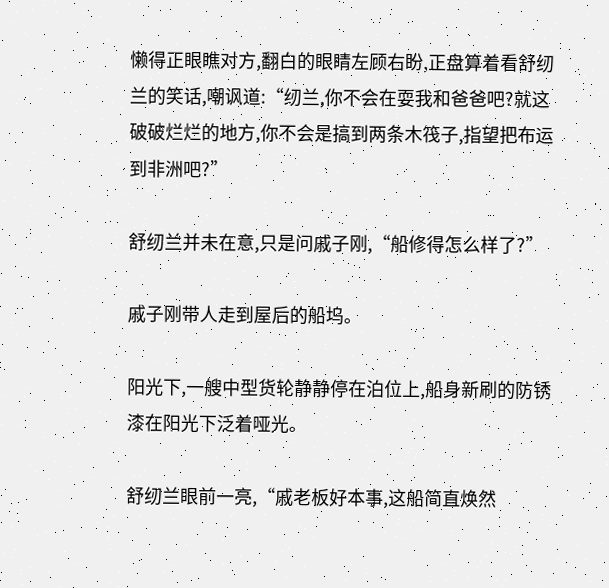懒得正眼瞧对方,翻白的眼睛左顾右盼,正盘算着看舒纫兰的笑话,嘲讽道:“纫兰,你不会在耍我和爸爸吧?就这破破烂烂的地方,你不会是搞到两条木筏子,指望把布运到非洲吧?”

舒纫兰并未在意,只是问戚子刚,“船修得怎么样了?”

戚子刚带人走到屋后的船坞。

阳光下,一艘中型货轮静静停在泊位上,船身新刷的防锈漆在阳光下泛着哑光。

舒纫兰眼前一亮,“戚老板好本事,这船简直焕然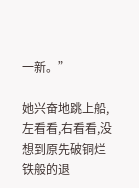一新。”

她兴奋地跳上船,左看看,右看看,没想到原先破铜烂铁般的退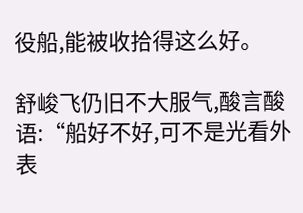役船,能被收拾得这么好。

舒峻飞仍旧不大服气,酸言酸语:“船好不好,可不是光看外表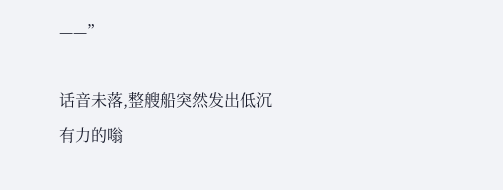——”

话音未落,整艘船突然发出低沉有力的嗡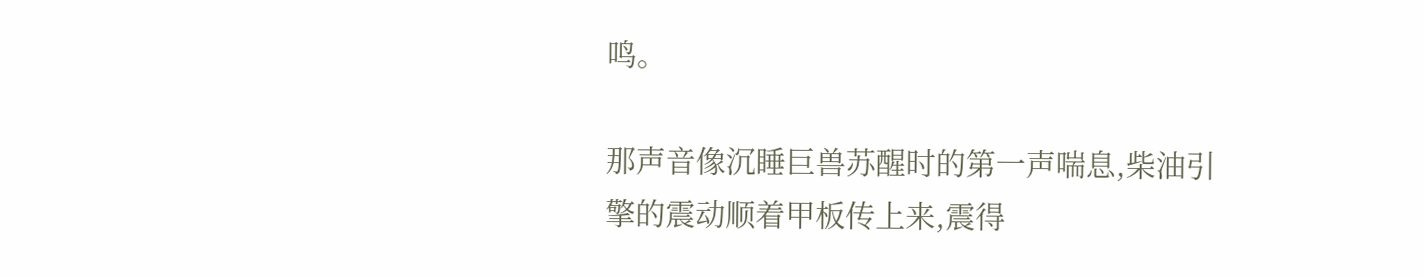鸣。

那声音像沉睡巨兽苏醒时的第一声喘息,柴油引擎的震动顺着甲板传上来,震得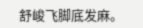舒峻飞脚底发麻。